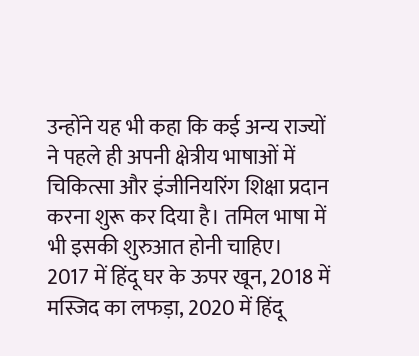उन्होंने यह भी कहा कि कई अन्य राज्यों ने पहले ही अपनी क्षेत्रीय भाषाओं में चिकित्सा और इंजीनियरिंग शिक्षा प्रदान करना शुरू कर दिया है। तमिल भाषा में भी इसकी शुरुआत होनी चाहिए।
2017 में हिंदू घर के ऊपर खून, 2018 में मस्जिद का लफड़ा, 2020 में हिंदू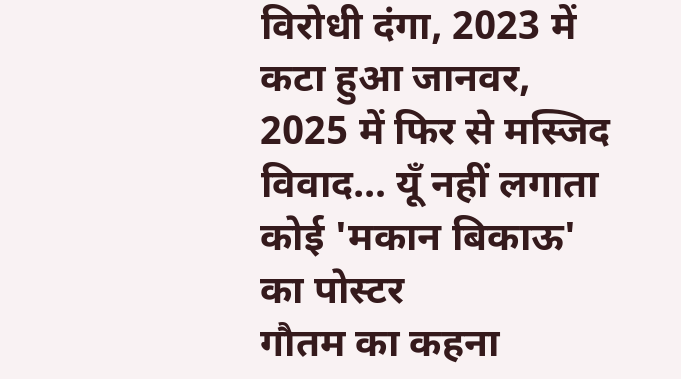विरोधी दंगा, 2023 में कटा हुआ जानवर, 2025 में फिर से मस्जिद विवाद… यूँ नहीं लगाता कोई 'मकान बिकाऊ' का पोस्टर
गौतम का कहना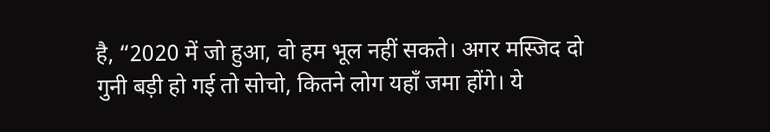है, “2020 में जो हुआ, वो हम भूल नहीं सकते। अगर मस्जिद दो गुनी बड़ी हो गई तो सोचो, कितने लोग यहाँ जमा होंगे। ये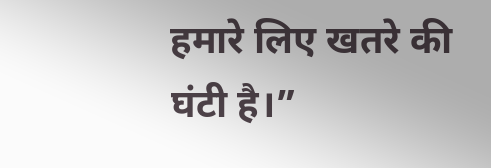हमारे लिए खतरे की घंटी है।”